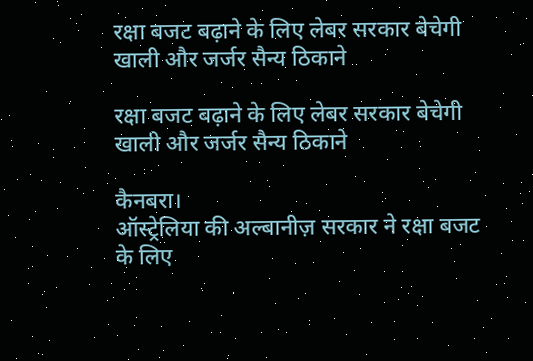रक्षा बजट बढ़ाने के लिए लेबर सरकार बेचेगी खाली और जर्जर सैन्य ठिकाने

रक्षा बजट बढ़ाने के लिए लेबर सरकार बेचेगी खाली और जर्जर सैन्य ठिकाने

कैनबरा।
ऑस्ट्रेलिया की अल्बानीज़ सरकार ने रक्षा बजट के लिए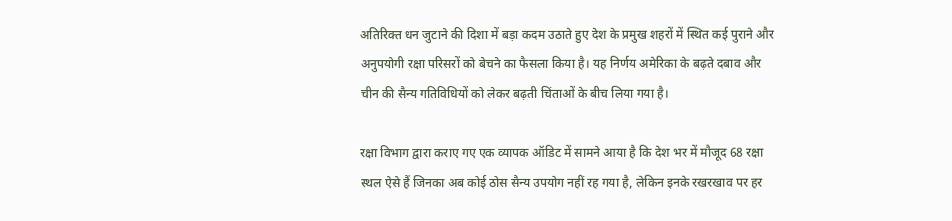अतिरिक्त धन जुटाने की दिशा में बड़ा कदम उठाते हुए देश के प्रमुख शहरों में स्थित कई पुराने और अनुपयोगी रक्षा परिसरों को बेचने का फैसला किया है। यह निर्णय अमेरिका के बढ़ते दबाव और चीन की सैन्य गतिविधियों को लेकर बढ़ती चिंताओं के बीच लिया गया है।

रक्षा विभाग द्वारा कराए गए एक व्यापक ऑडिट में सामने आया है कि देश भर में मौजूद 68 रक्षा स्थल ऐसे हैं जिनका अब कोई ठोस सैन्य उपयोग नहीं रह गया है, लेकिन इनके रखरखाव पर हर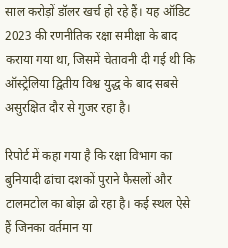साल करोड़ों डॉलर खर्च हो रहे हैं। यह ऑडिट 2023 की रणनीतिक रक्षा समीक्षा के बाद कराया गया था, जिसमें चेतावनी दी गई थी कि ऑस्ट्रेलिया द्वितीय विश्व युद्ध के बाद सबसे असुरक्षित दौर से गुजर रहा है।

रिपोर्ट में कहा गया है कि रक्षा विभाग का बुनियादी ढांचा दशकों पुराने फैसलों और टालमटोल का बोझ ढो रहा है। कई स्थल ऐसे हैं जिनका वर्तमान या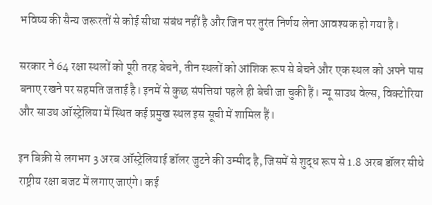भविष्य की सैन्य जरूरतों से कोई सीधा संबंध नहीं है और जिन पर तुरंत निर्णय लेना आवश्यक हो गया है।

सरकार ने 64 रक्षा स्थलों को पूरी तरह बेचने, तीन स्थलों को आंशिक रूप से बेचने और एक स्थल को अपने पास बनाए रखने पर सहमति जताई है। इनमें से कुछ संपत्तियां पहले ही बेची जा चुकी हैं। न्यू साउथ वेल्स, विक्टोरिया और साउथ ऑस्ट्रेलिया में स्थित कई प्रमुख स्थल इस सूची में शामिल हैं।

इन बिक्री से लगभग 3 अरब ऑस्ट्रेलियाई डॉलर जुटने की उम्मीद है, जिसमें से शुद्ध रूप से 1.8 अरब डॉलर सीधे राष्ट्रीय रक्षा बजट में लगाए जाएंगे। कई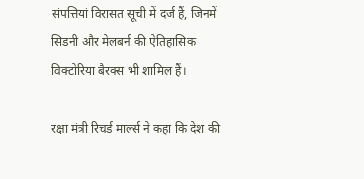संपत्तियां विरासत सूची में दर्ज हैं, जिनमें सिडनी और मेलबर्न की ऐतिहासिक विक्टोरिया बैरक्स भी शामिल हैं।

रक्षा मंत्री रिचर्ड मार्ल्स ने कहा कि देश की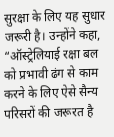सुरक्षा के लिए यह सुधार जरूरी है। उन्होंने कहा,
“ऑस्ट्रेलियाई रक्षा बल को प्रभावी ढंग से काम करने के लिए ऐसे सैन्य परिसरों की जरूरत है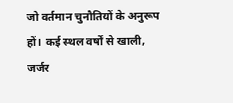जो वर्तमान चुनौतियों के अनुरूप हों। कई स्थल वर्षों से खाली, जर्जर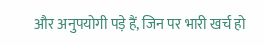और अनुपयोगी पड़े हैं, जिन पर भारी खर्च हो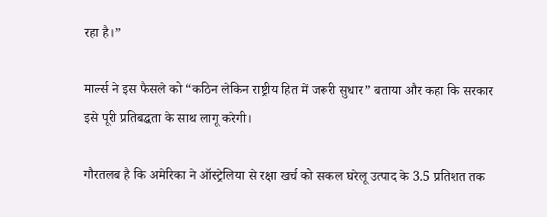रहा है।”

मार्ल्स ने इस फैसले को “कठिन लेकिन राष्ट्रीय हित में जरूरी सुधार” बताया और कहा कि सरकार इसे पूरी प्रतिबद्धता के साथ लागू करेगी।

गौरतलब है कि अमेरिका ने ऑस्ट्रेलिया से रक्षा खर्च को सकल घरेलू उत्पाद के 3.5 प्रतिशत तक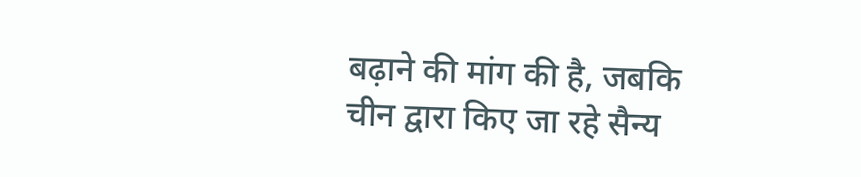बढ़ाने की मांग की है, जबकि चीन द्वारा किए जा रहे सैन्य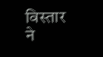विस्तार ने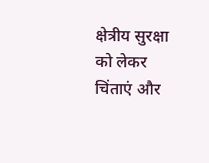क्षेत्रीय सुरक्षा को लेकर चिंताएं और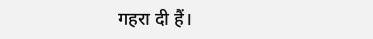गहरा दी हैं।